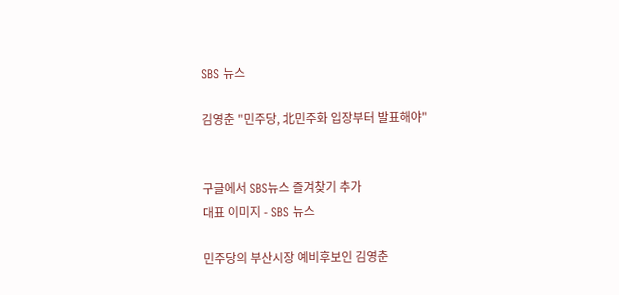SBS 뉴스

김영춘 "민주당, 北민주화 입장부터 발표해야"


구글에서 SBS뉴스 즐겨찾기 추가
대표 이미지 - SBS 뉴스

민주당의 부산시장 예비후보인 김영춘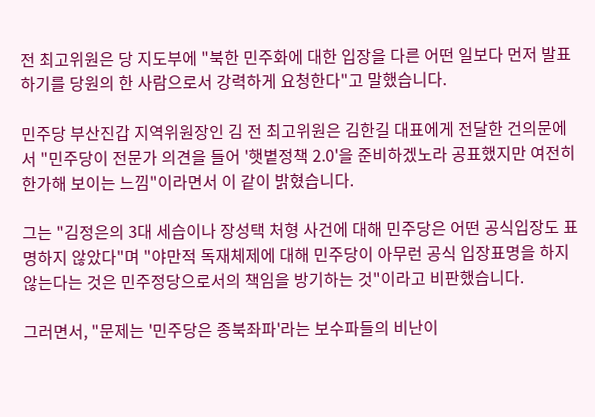전 최고위원은 당 지도부에 "북한 민주화에 대한 입장을 다른 어떤 일보다 먼저 발표하기를 당원의 한 사람으로서 강력하게 요청한다"고 말했습니다.

민주당 부산진갑 지역위원장인 김 전 최고위원은 김한길 대표에게 전달한 건의문에서 "민주당이 전문가 의견을 들어 '햇볕정책 2.0'을 준비하겠노라 공표했지만 여전히 한가해 보이는 느낌"이라면서 이 같이 밝혔습니다.

그는 "김정은의 3대 세습이나 장성택 처형 사건에 대해 민주당은 어떤 공식입장도 표명하지 않았다"며 "야만적 독재체제에 대해 민주당이 아무런 공식 입장표명을 하지 않는다는 것은 민주정당으로서의 책임을 방기하는 것"이라고 비판했습니다.

그러면서, "문제는 '민주당은 종북좌파'라는 보수파들의 비난이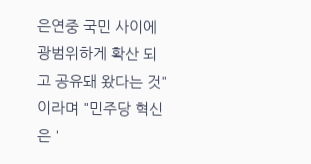은연중 국민 사이에 광범위하게 확산 되고 공유돼 왔다는 것"이라며 "민주당 혁신은 '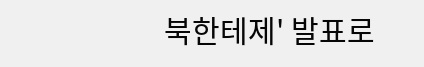북한테제' 발표로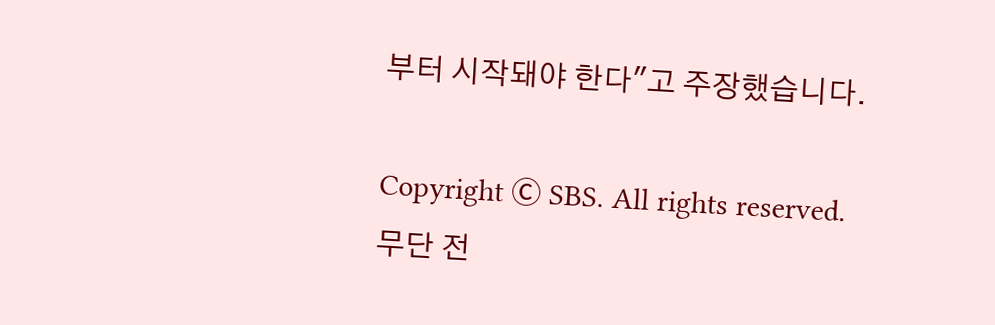부터 시작돼야 한다"고 주장했습니다.

Copyright Ⓒ SBS. All rights reserved.
무단 전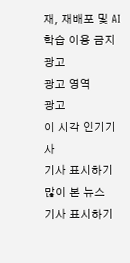재, 재배포 및 AI학습 이용 금지
광고
광고 영역
광고
이 시각 인기기사
기사 표시하기
많이 본 뉴스
기사 표시하기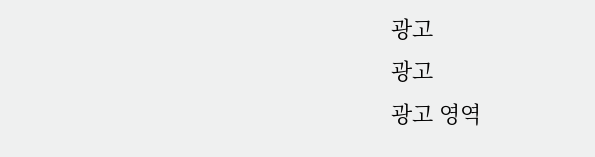광고
광고
광고 영역